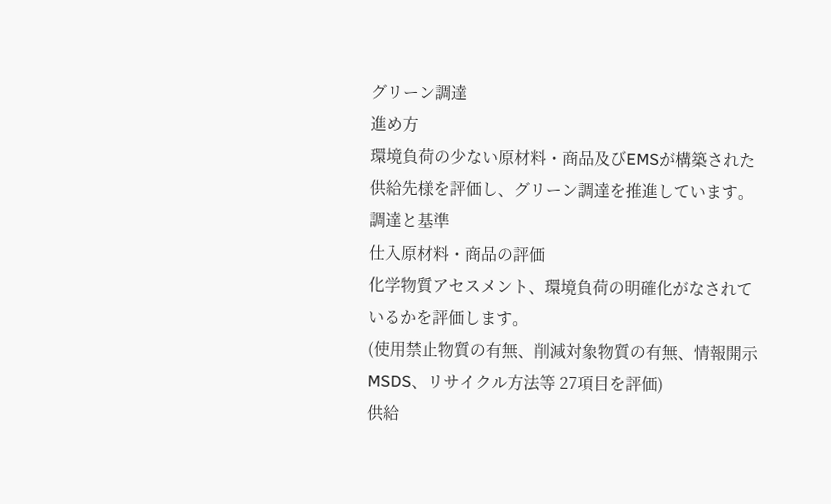グリーン調達
進め方
環境負荷の少ない原材料・商品及びEMSが構築された供給先様を評価し、グリーン調達を推進しています。
調達と基準
仕入原材料・商品の評価
化学物質アセスメント、環境負荷の明確化がなされているかを評価します。
(使用禁止物質の有無、削減対象物質の有無、情報開示MSDS、リサイクル方法等 27項目を評価)
供給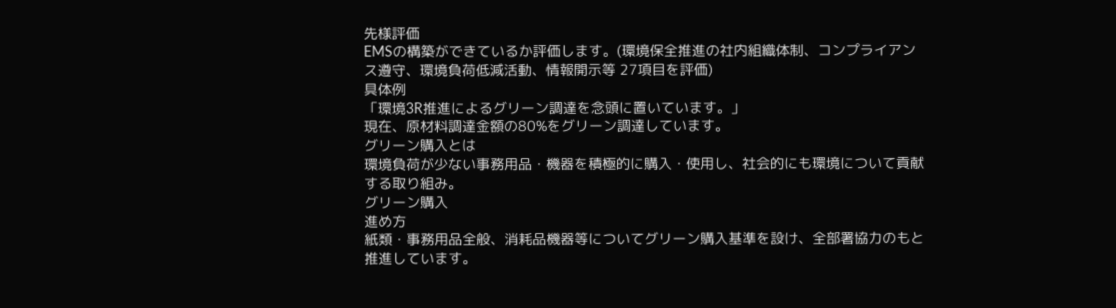先様評価
EMSの構築ができているか評価します。(環境保全推進の社内組織体制、コンプライアンス遵守、環境負荷低減活動、情報開示等 27項目を評価)
具体例
「環境3R推進によるグリーン調達を念頭に置いています。」
現在、原材料調達金額の80%をグリーン調達しています。
グリーン購入とは
環境負荷が少ない事務用品・機器を積極的に購入・使用し、社会的にも環境について貢献する取り組み。
グリーン購入
進め方
紙類・事務用品全般、消耗品機器等についてグリーン購入基準を設け、全部署協力のもと推進しています。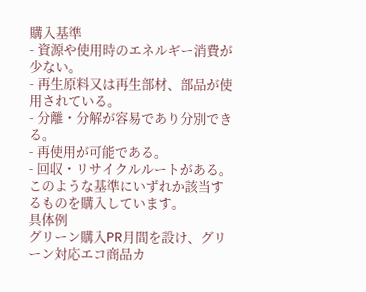購入基準
- 資源や使用時のエネルギー消費が少ない。
- 再生原料又は再生部材、部品が使用されている。
- 分離・分解が容易であり分別できる。
- 再使用が可能である。
- 回収・リサイクルルートがある。
このような基準にいずれか該当するものを購入しています。
具体例
グリーン購入PR月間を設け、グリーン対応エコ商品カ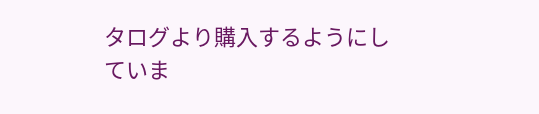タログより購入するようにしていま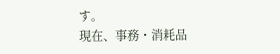す。
現在、事務・消耗品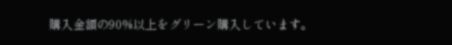購入金額の90%以上をグリーン購入しています。